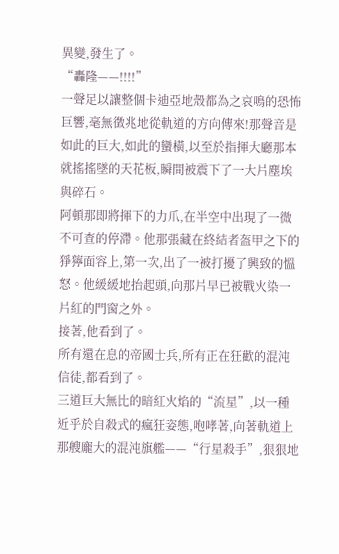異變,發生了。
“轟隆——!!!!”
一聲足以讓整個卡迪亞地殼都為之哀鳴的恐怖巨響,毫無徵兆地從軌道的方向傳來!那聲音是如此的巨大,如此的蠻橫,以至於指揮大廳那本就搖搖墜的天花板,瞬間被震下了一大片塵埃與碎石。
阿頓那即將揮下的力爪,在半空中出現了一微不可查的停滯。他那張藏在終結者盔甲之下的猙獰面容上,第一次,出了一被打擾了興致的慍怒。他緩緩地抬起頭,向那片早已被戰火染一片紅的門窗之外。
接著,他看到了。
所有還在息的帝國士兵,所有正在狂歡的混沌信徒,都看到了。
三道巨大無比的暗紅火焰的“流星”,以一種近乎於自殺式的瘋狂姿態,咆哮著,向著軌道上那艘龐大的混沌旗艦——“行星殺手”,狠狠地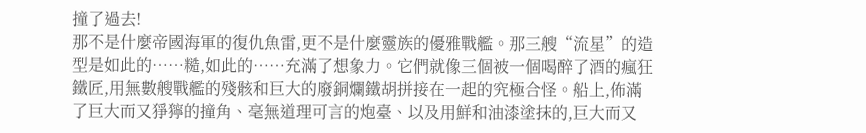撞了過去!
那不是什麼帝國海軍的復仇魚雷,更不是什麼靈族的優雅戰艦。那三艘“流星”的造型是如此的……糙,如此的……充滿了想象力。它們就像三個被一個喝醉了酒的瘋狂鐵匠,用無數艘戰艦的殘骸和巨大的廢銅爛鐵胡拼接在一起的究極合怪。船上,佈滿了巨大而又猙獰的撞角、毫無道理可言的炮臺、以及用鮮和油漆塗抹的,巨大而又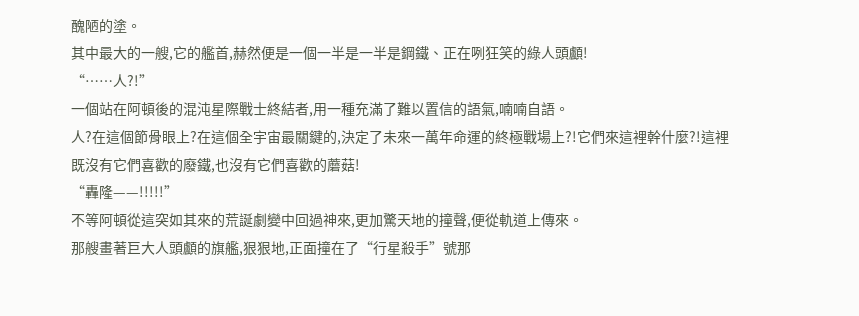醜陋的塗。
其中最大的一艘,它的艦首,赫然便是一個一半是一半是鋼鐵、正在咧狂笑的綠人頭顱!
“……人?!”
一個站在阿頓後的混沌星際戰士終結者,用一種充滿了難以置信的語氣,喃喃自語。
人?在這個節骨眼上?在這個全宇宙最關鍵的,決定了未來一萬年命運的終極戰場上?!它們來這裡幹什麼?!這裡既沒有它們喜歡的廢鐵,也沒有它們喜歡的蘑菇!
“轟隆——!!!!!”
不等阿頓從這突如其來的荒誕劇變中回過神來,更加驚天地的撞聲,便從軌道上傳來。
那艘畫著巨大人頭顱的旗艦,狠狠地,正面撞在了“行星殺手”號那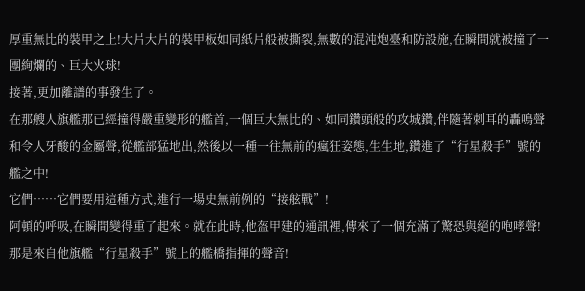厚重無比的裝甲之上!大片大片的裝甲板如同紙片般被撕裂,無數的混沌炮臺和防設施,在瞬間就被撞了一團絢爛的、巨大火球!
接著,更加離譜的事發生了。
在那艘人旗艦那已經撞得嚴重變形的艦首,一個巨大無比的、如同鑽頭般的攻城鑽,伴隨著刺耳的轟鳴聲和令人牙酸的金屬聲,從艦部猛地出,然後以一種一往無前的瘋狂姿態,生生地,鑽進了“行星殺手”號的艦之中!
它們……它們要用這種方式,進行一場史無前例的“接舷戰”!
阿頓的呼吸,在瞬間變得重了起來。就在此時,他盔甲建的通訊裡,傳來了一個充滿了驚恐與絕的咆哮聲!那是來自他旗艦“行星殺手”號上的艦橋指揮的聲音!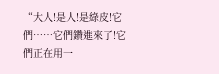“大人!是人!是綠皮!它們……它們鑽進來了!它們正在用一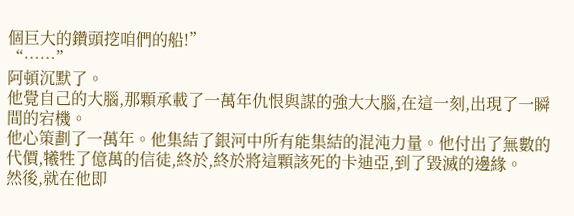個巨大的鑽頭挖咱們的船!”
“……”
阿頓沉默了。
他覺自己的大腦,那顆承載了一萬年仇恨與謀的強大大腦,在這一刻,出現了一瞬間的宕機。
他心策劃了一萬年。他集結了銀河中所有能集結的混沌力量。他付出了無數的代價,犧牲了億萬的信徒,終於,終於將這顆該死的卡迪亞,到了毀滅的邊緣。
然後,就在他即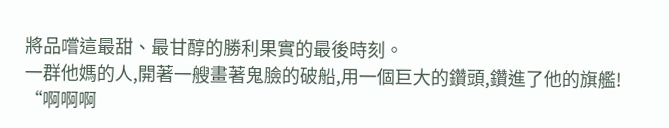將品嚐這最甜、最甘醇的勝利果實的最後時刻。
一群他媽的人,開著一艘畫著鬼臉的破船,用一個巨大的鑽頭,鑽進了他的旗艦!
“啊啊啊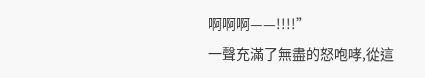啊啊啊——!!!!”
一聲充滿了無盡的怒咆哮,從這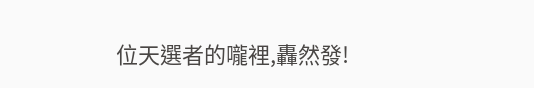位天選者的嚨裡,轟然發!